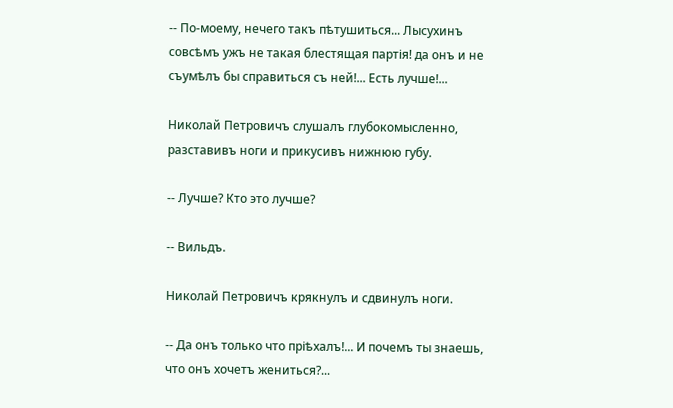-- По-моему, нечего такъ пѣтушиться... Лысухинъ совсѣмъ ужъ не такая блестящая партія! да онъ и не съумѣлъ бы справиться съ ней!... Есть лучше!...

Николай Петровичъ слушалъ глубокомысленно, разставивъ ноги и прикусивъ нижнюю губу.

-- Лучше? Кто это лучше?

-- Вильдъ.

Николай Петровичъ крякнулъ и сдвинулъ ноги.

-- Да онъ только что пріѣхалъ!... И почемъ ты знаешь, что онъ хочетъ жениться?...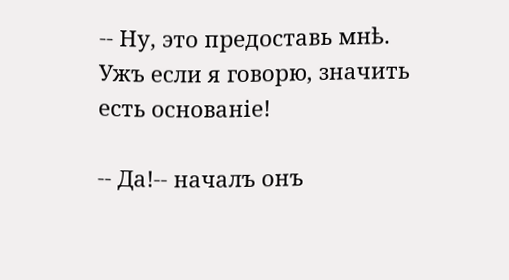-- Ну, это предоставь мнѣ. Ужъ если я говорю, значить есть основаніе!

-- Да!-- началъ онъ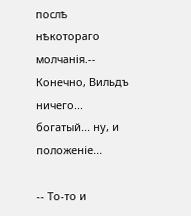послѣ нѣкотораго молчанія.-- Конечно, Вильдъ ничего... богатый... ну, и положеніе...

-- То-то и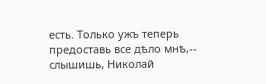есть. Только ужъ теперь предоставь все дѣло мнѣ,-- слышишь, Николай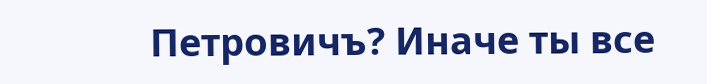Петровичъ? Иначе ты все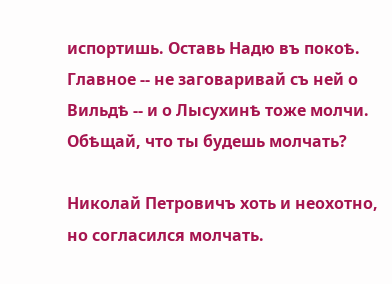испортишь. Оставь Надю въ покоѣ. Главное -- не заговаривай съ ней о Вильдѣ -- и о Лысухинѣ тоже молчи. Обѣщай, что ты будешь молчать?

Николай Петровичъ хоть и неохотно, но согласился молчать.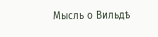Мысль о Вильдѣ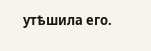утѣшила его.